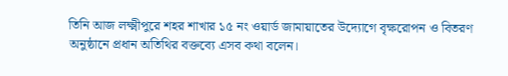তিনি আজ লক্ষ্মীপুরে শহর শাখার ১৫ নং ওয়ার্ড জামায়াতের উদ্যোগে বৃক্ষরোপন ও বিতরণ অনুষ্ঠানে প্রধান অতিথির বক্তব্যে এসব কথা বলেন।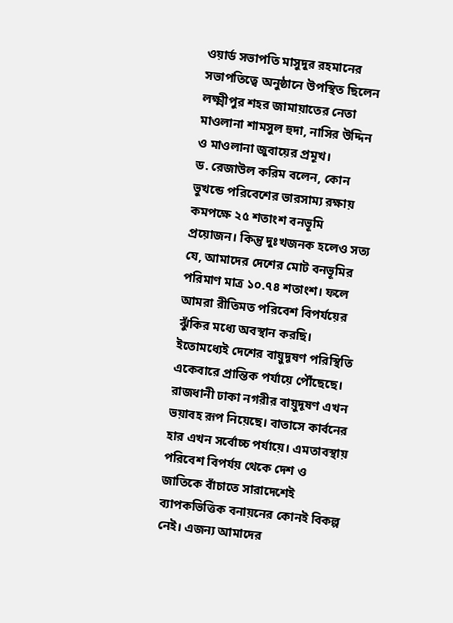ওয়ার্ড সভাপতি মাসুদুর রহমানের সভাপতিত্বে অনুষ্ঠানে উপস্থিত ছিলেন লক্ষ্মীপুর শহর জামায়াতের নেতা মাওলানা শামসুল হুদা, নাসির উদ্দিন ও মাওলানা জুবায়ের প্রমূখ।
ড. রেজাউল করিম বলেন, কোন ভুখন্ডে পরিবেশের ভারসাম্য রক্ষায় কমপক্ষে ২৫ শতাংশ বনভূমি প্রয়োজন। কিন্তু দুঃখজনক হলেও সত্য যে, আমাদের দেশের মোট বনভূমির পরিমাণ মাত্র ১০.৭৪ শতাংশ। ফলে আমরা রীতিমত পরিবেশ বিপর্যয়ের ঝুঁকির মধ্যে অবস্থান করছি। ইতোমধ্যেই দেশের বায়ুদূষণ পরিস্থিতি একেবারে প্রান্তিক পর্যায়ে পৌঁছেছে। রাজধানী ঢাকা নগরীর বায়ুদূষণ এখন ভয়াবহ রূপ নিয়েছে। বাতাসে কার্বনের হার এখন সর্বোচ্চ পর্যায়ে। এমতাবস্থায় পরিবেশ বিপর্যয় থেকে দেশ ও জাতিকে বাঁচাতে সারাদেশেই ব্যাপকভিত্তিক বনায়নের কোনই বিকল্প নেই। এজন্য আমাদের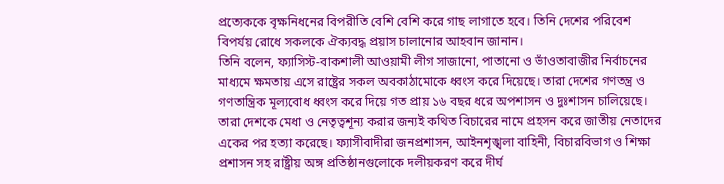প্রত্যেককে বৃক্ষনিধনের বিপরীতি বেশি বেশি করে গাছ লাগাতে হবে। তিনি দেশের পরিবেশ বিপর্যয় রোধে সকলকে ঐক্যবদ্ধ প্রয়াস চালানোর আহবান জানান।
তিনি বলেন, ফ্যাসিস্ট-বাকশালী আওয়ামী লীগ সাজানো, পাতানো ও ভাঁওতাবাজীর নির্বাচনের মাধ্যমে ক্ষমতায় এসে রাষ্ট্রের সকল অবকাঠামোকে ধ্বংস করে দিয়েছে। তারা দেশের গণতন্ত্র ও গণতান্ত্রিক মূল্যবোধ ধ্বংস করে দিয়ে গত প্রায় ১৬ বছর ধরে অপশাসন ও দুঃশাসন চালিয়েছে। তারা দেশকে মেধা ও নেতৃত্বশূন্য করার জন্যই কথিত বিচারের নামে প্রহসন করে জাতীয় নেতাদের একের পর হত্যা করেছে। ফ্যাসীবাদীরা জনপ্রশাসন, আইনশৃঙ্খলা বাহিনী, বিচারবিভাগ ও শিক্ষা প্রশাসন সহ রাষ্ট্রীয় অঙ্গ প্রতিষ্ঠানগুলোকে দলীয়করণ করে দীর্ঘ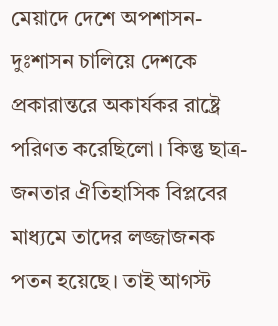মেয়াদে দেশে অপশাসন- দুঃশাসন চালিয়ে দেশকে প্রকারান্তরে অকার্যকর রাষ্ট্রে পরিণত করেছিলো। কিন্তু ছাত্র-জনতার ঐতিহাসিক বিপ্লবের মাধ্যমে তাদের লজ্জাজনক পতন হয়েছে। তাই আগস্ট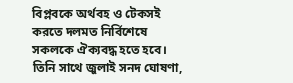বিপ্লবকে অর্থবহ ও টেকসই করতে দলমত নির্বিশেষে সকলকে ঐক্যবদ্ধ হতে হবে। তিনি সাথে জুলাই সনদ ঘোষণা,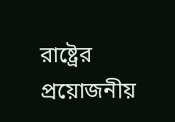রাষ্ট্রের প্রয়োজনীয়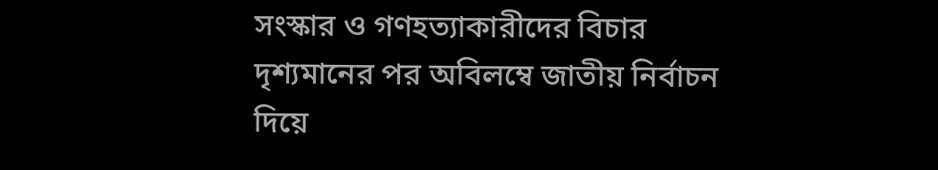সংস্কার ও গণহত্যাকারীদের বিচার দৃশ্যমানের পর অবিলম্বে জাতীয় নির্বাচন দিয়ে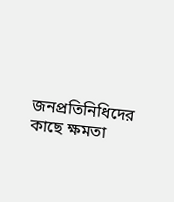জনপ্রতিনিধিদের কাছে ক্ষমতা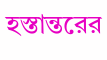হস্তান্তরের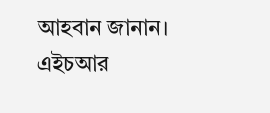আহবান জানান।
এইচআর